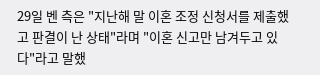29일 벤 측은 "지난해 말 이혼 조정 신청서를 제출했고 판결이 난 상태"라며 "이혼 신고만 남겨두고 있다"라고 말했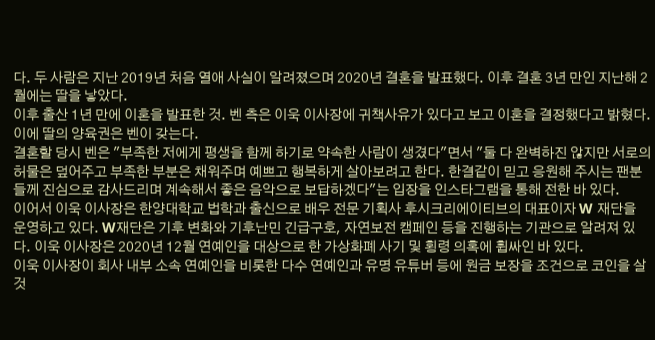다. 두 사람은 지난 2019년 처음 열애 사실이 알려졌으며 2020년 결혼을 발표했다. 이후 결혼 3년 만인 지난해 2월에는 딸을 낳았다.
이후 출산 1년 만에 이혼을 발표한 것. 벤 측은 이욱 이사장에 귀책사유가 있다고 보고 이혼을 결정했다고 밝혔다. 이에 딸의 양육권은 벤이 갖는다.
결혼할 당시 벤은 "부족한 저에게 평생을 함께 하기로 약속한 사람이 생겼다"면서 "둘 다 완벽하진 않지만 서로의 허물은 덮어주고 부족한 부분은 채워주며 예쁘고 행복하게 살아보려고 한다. 한결같이 믿고 응원해 주시는 팬분들께 진심으로 감사드리며 계속해서 좋은 음악으로 보답하겠다"는 입장을 인스타그램을 통해 전한 바 있다.
이어서 이욱 이사장은 한양대학교 법학과 출신으로 배우 전문 기획사 후시크리에이티브의 대표이자 W 재단을 운영하고 있다. W재단은 기후 변화와 기후난민 긴급구호, 자연보전 캠페인 등을 진행하는 기관으로 알려져 있다. 이욱 이사장은 2020년 12월 연예인을 대상으로 한 가상화폐 사기 및 횡령 의혹에 휩싸인 바 있다.
이욱 이사장이 회사 내부 소속 연예인을 비롯한 다수 연예인과 유명 유튜버 등에 원금 보장을 조건으로 코인을 살 것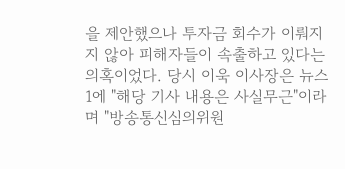을 제안했으나 투자금 회수가 이뤄지지 않아 피해자들이 속출하고 있다는 의혹이었다. 당시 이욱 이사장은 뉴스1에 "해당 기사 내용은 사실무근"이라며 "방송통신심의위원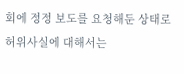회에 정정 보도를 요청해둔 상태로 허위사실에 대해서는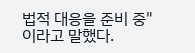법적 대응을 준비 중"이라고 말했다.